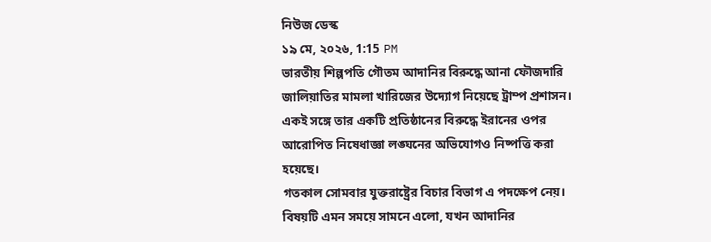নিউজ ডেস্ক
১৯ মে, ২০২৬, 1:15 PM
ভারতীয় শিল্পপতি গৌতম আদানির বিরুদ্ধে আনা ফৌজদারি জালিয়াতির মামলা খারিজের উদ্যোগ নিয়েছে ট্রাম্প প্রশাসন। একই সঙ্গে তার একটি প্রতিষ্ঠানের বিরুদ্ধে ইরানের ওপর আরোপিত নিষেধাজ্ঞা লঙ্ঘনের অভিযোগও নিষ্পত্তি করা হয়েছে।
গতকাল সোমবার যুক্তরাষ্ট্রের বিচার বিভাগ এ পদক্ষেপ নেয়। বিষয়টি এমন সময়ে সামনে এলো, যখন আদানির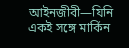আইনজীবী—যিনি একই সঙ্গে মার্কিন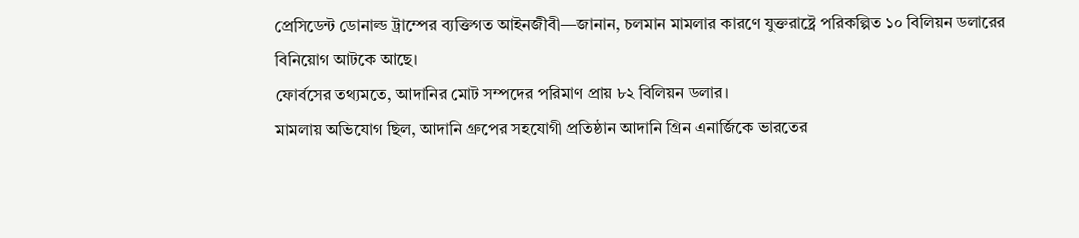প্রেসিডেন্ট ডোনাল্ড ট্রাম্পের ব্যক্তিগত আইনজীবী—জানান, চলমান মামলার কারণে যুক্তরাষ্ট্রে পরিকল্পিত ১০ বিলিয়ন ডলারের বিনিয়োগ আটকে আছে।
ফোর্বসের তথ্যমতে, আদানির মোট সম্পদের পরিমাণ প্রায় ৮২ বিলিয়ন ডলার।
মামলায় অভিযোগ ছিল, আদানি গ্রুপের সহযোগী প্রতিষ্ঠান আদানি গ্রিন এনার্জিকে ভারতের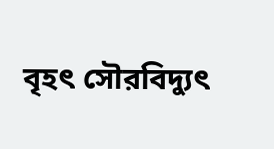বৃহৎ সৌরবিদ্যুৎ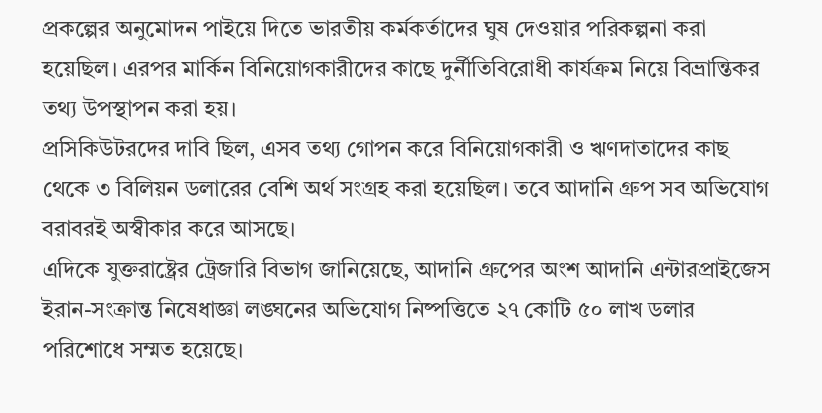প্রকল্পের অনুমোদন পাইয়ে দিতে ভারতীয় কর্মকর্তাদের ঘুষ দেওয়ার পরিকল্পনা করা হয়েছিল। এরপর মার্কিন বিনিয়োগকারীদের কাছে দুর্নীতিবিরোধী কার্যক্রম নিয়ে বিভ্রান্তিকর তথ্য উপস্থাপন করা হয়।
প্রসিকিউটরদের দাবি ছিল, এসব তথ্য গোপন করে বিনিয়োগকারী ও ঋণদাতাদের কাছ থেকে ৩ বিলিয়ন ডলারের বেশি অর্থ সংগ্রহ করা হয়েছিল। তবে আদানি গ্রুপ সব অভিযোগ বরাবরই অস্বীকার করে আসছে।
এদিকে যুক্তরাষ্ট্রের ট্রেজারি বিভাগ জানিয়েছে, আদানি গ্রুপের অংশ আদানি এন্টারপ্রাইজেস ইরান-সংক্রান্ত নিষেধাজ্ঞা লঙ্ঘনের অভিযোগ নিষ্পত্তিতে ২৭ কোটি ৫০ লাখ ডলার পরিশোধে সম্মত হয়েছে।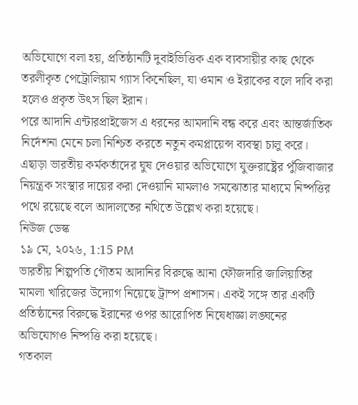অভিযোগে বলা হয়, প্রতিষ্ঠানটি দুবাইভিত্তিক এক ব্যবসায়ীর কাছ থেকে তরলীকৃত পেট্রোলিয়াম গ্যাস কিনেছিল, যা ওমান ও ইরাকের বলে দাবি করা হলেও প্রকৃত উৎস ছিল ইরান।
পরে আদানি এন্টারপ্রাইজেস এ ধরনের আমদানি বন্ধ করে এবং আন্তর্জাতিক নির্দেশনা মেনে চলা নিশ্চিত করতে নতুন কমপ্লায়েন্স ব্যবস্থা চালু করে।
এছাড়া ভারতীয় কর্মকর্তাদের ঘুষ দেওয়ার অভিযোগে যুক্তরাষ্ট্রের পুঁজিবাজার নিয়ন্ত্রক সংস্থার দায়ের করা দেওয়ানি মামলাও সমঝোতার মাধ্যমে নিষ্পত্তির পথে রয়েছে বলে আদালতের নথিতে উল্লেখ করা হয়েছে।
নিউজ ডেস্ক
১৯ মে, ২০২৬, 1:15 PM
ভারতীয় শিল্পপতি গৌতম আদানির বিরুদ্ধে আনা ফৌজদারি জালিয়াতির মামলা খারিজের উদ্যোগ নিয়েছে ট্রাম্প প্রশাসন। একই সঙ্গে তার একটি প্রতিষ্ঠানের বিরুদ্ধে ইরানের ওপর আরোপিত নিষেধাজ্ঞা লঙ্ঘনের অভিযোগও নিষ্পত্তি করা হয়েছে।
গতকাল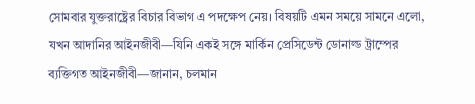সোমবার যুক্তরাষ্ট্রের বিচার বিভাগ এ পদক্ষেপ নেয়। বিষয়টি এমন সময়ে সামনে এলো, যখন আদানির আইনজীবী—যিনি একই সঙ্গে মার্কিন প্রেসিডেন্ট ডোনাল্ড ট্রাম্পের ব্যক্তিগত আইনজীবী—জানান, চলমান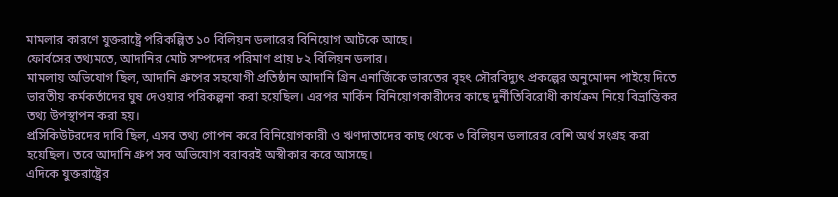মামলার কারণে যুক্তরাষ্ট্রে পরিকল্পিত ১০ বিলিয়ন ডলারের বিনিয়োগ আটকে আছে।
ফোর্বসের তথ্যমতে, আদানির মোট সম্পদের পরিমাণ প্রায় ৮২ বিলিয়ন ডলার।
মামলায় অভিযোগ ছিল, আদানি গ্রুপের সহযোগী প্রতিষ্ঠান আদানি গ্রিন এনার্জিকে ভারতের বৃহৎ সৌরবিদ্যুৎ প্রকল্পের অনুমোদন পাইয়ে দিতে ভারতীয় কর্মকর্তাদের ঘুষ দেওয়ার পরিকল্পনা করা হয়েছিল। এরপর মার্কিন বিনিয়োগকারীদের কাছে দুর্নীতিবিরোধী কার্যক্রম নিয়ে বিভ্রান্তিকর তথ্য উপস্থাপন করা হয়।
প্রসিকিউটরদের দাবি ছিল, এসব তথ্য গোপন করে বিনিয়োগকারী ও ঋণদাতাদের কাছ থেকে ৩ বিলিয়ন ডলারের বেশি অর্থ সংগ্রহ করা হয়েছিল। তবে আদানি গ্রুপ সব অভিযোগ বরাবরই অস্বীকার করে আসছে।
এদিকে যুক্তরাষ্ট্রের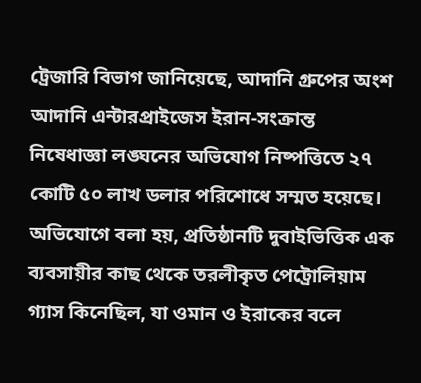ট্রেজারি বিভাগ জানিয়েছে, আদানি গ্রুপের অংশ আদানি এন্টারপ্রাইজেস ইরান-সংক্রান্ত নিষেধাজ্ঞা লঙ্ঘনের অভিযোগ নিষ্পত্তিতে ২৭ কোটি ৫০ লাখ ডলার পরিশোধে সম্মত হয়েছে।
অভিযোগে বলা হয়, প্রতিষ্ঠানটি দুবাইভিত্তিক এক ব্যবসায়ীর কাছ থেকে তরলীকৃত পেট্রোলিয়াম গ্যাস কিনেছিল, যা ওমান ও ইরাকের বলে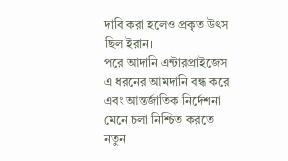দাবি করা হলেও প্রকৃত উৎস ছিল ইরান।
পরে আদানি এন্টারপ্রাইজেস এ ধরনের আমদানি বন্ধ করে এবং আন্তর্জাতিক নির্দেশনা মেনে চলা নিশ্চিত করতে নতুন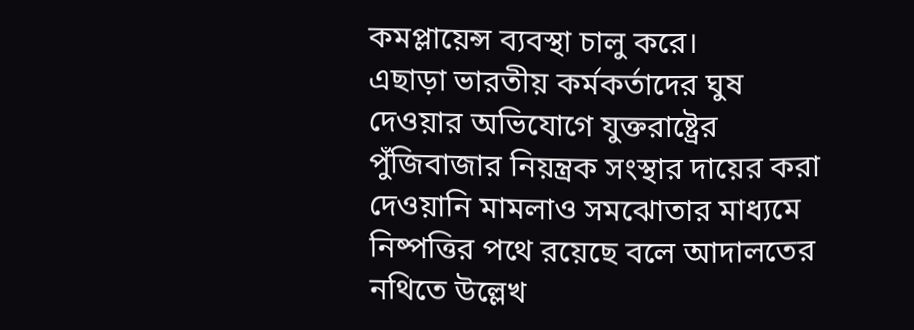কমপ্লায়েন্স ব্যবস্থা চালু করে।
এছাড়া ভারতীয় কর্মকর্তাদের ঘুষ দেওয়ার অভিযোগে যুক্তরাষ্ট্রের পুঁজিবাজার নিয়ন্ত্রক সংস্থার দায়ের করা দেওয়ানি মামলাও সমঝোতার মাধ্যমে নিষ্পত্তির পথে রয়েছে বলে আদালতের নথিতে উল্লেখ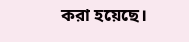করা হয়েছে।